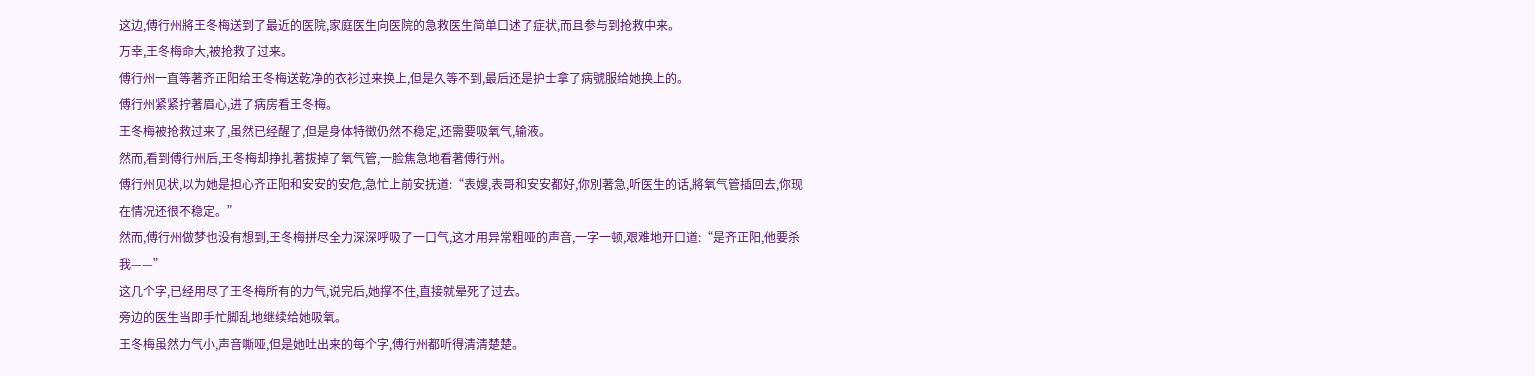这边,傅行州將王冬梅送到了最近的医院,家庭医生向医院的急救医生简单口述了症状,而且参与到抢救中来。
万幸,王冬梅命大,被抢救了过来。
傅行州一直等著齐正阳给王冬梅送乾净的衣衫过来换上,但是久等不到,最后还是护士拿了病號服给她换上的。
傅行州紧紧拧著眉心,进了病房看王冬梅。
王冬梅被抢救过来了,虽然已经醒了,但是身体特徵仍然不稳定,还需要吸氧气,输液。
然而,看到傅行州后,王冬梅却挣扎著拔掉了氧气管,一脸焦急地看著傅行州。
傅行州见状,以为她是担心齐正阳和安安的安危,急忙上前安抚道:“表嫂,表哥和安安都好,你別著急,听医生的话,將氧气管插回去,你现在情况还很不稳定。”
然而,傅行州做梦也没有想到,王冬梅拼尽全力深深呼吸了一口气,这才用异常粗哑的声音,一字一顿,艰难地开口道:“是齐正阳,他要杀我——”
这几个字,已经用尽了王冬梅所有的力气,说完后,她撑不住,直接就晕死了过去。
旁边的医生当即手忙脚乱地继续给她吸氧。
王冬梅虽然力气小,声音嘶哑,但是她吐出来的每个字,傅行州都听得清清楚楚。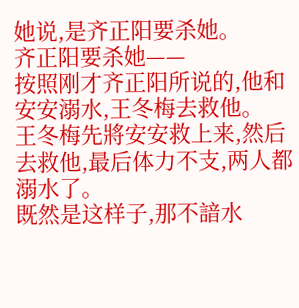她说,是齐正阳要杀她。
齐正阳要杀她——
按照刚才齐正阳所说的,他和安安溺水,王冬梅去救他。
王冬梅先將安安救上来,然后去救他,最后体力不支,两人都溺水了。
既然是这样子,那不諳水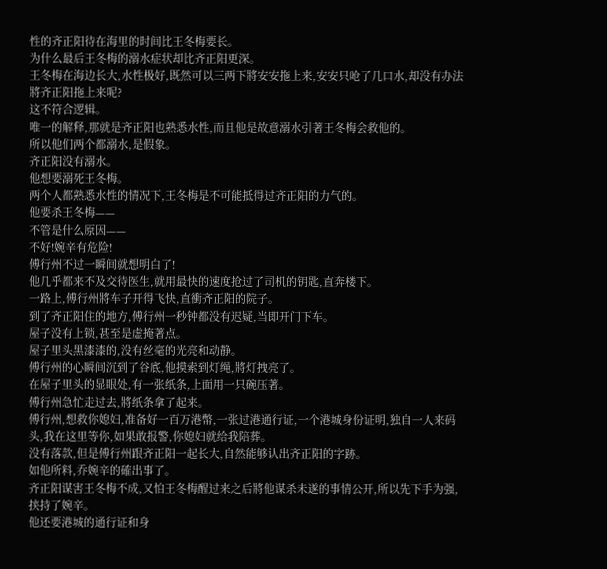性的齐正阳待在海里的时间比王冬梅要长。
为什么最后王冬梅的溺水症状却比齐正阳更深。
王冬梅在海边长大,水性极好,既然可以三两下將安安拖上来,安安只呛了几口水,却没有办法將齐正阳拖上来呢?
这不符合逻辑。
唯一的解释,那就是齐正阳也熟悉水性,而且他是故意溺水引著王冬梅会救他的。
所以他们两个都溺水,是假象。
齐正阳没有溺水。
他想要溺死王冬梅。
两个人都熟悉水性的情况下,王冬梅是不可能抵得过齐正阳的力气的。
他要杀王冬梅——
不管是什么原因——
不好!婉辛有危险!
傅行州不过一瞬间就想明白了!
他几乎都来不及交待医生,就用最快的速度抢过了司机的钥匙,直奔楼下。
一路上,傅行州將车子开得飞快,直衝齐正阳的院子。
到了齐正阳住的地方,傅行州一秒钟都没有迟疑,当即开门下车。
屋子没有上锁,甚至是虚掩著点。
屋子里头黑漆漆的,没有丝毫的光亮和动静。
傅行州的心瞬间沉到了谷底,他摸索到灯绳,將灯拽亮了。
在屋子里头的显眼处,有一张纸条,上面用一只碗压著。
傅行州急忙走过去,將纸条拿了起来。
傅行州,想救你媳妇,准备好一百万港幣,一张过港通行证,一个港城身份证明,独自一人来码头,我在这里等你,如果敢报警,你媳妇就给我陪葬。
没有落款,但是傅行州跟齐正阳一起长大,自然能够认出齐正阳的字跡。
如他所料,乔婉辛的確出事了。
齐正阳谋害王冬梅不成,又怕王冬梅醒过来之后將他谋杀未遂的事情公开,所以先下手为强,挟持了婉辛。
他还要港城的通行证和身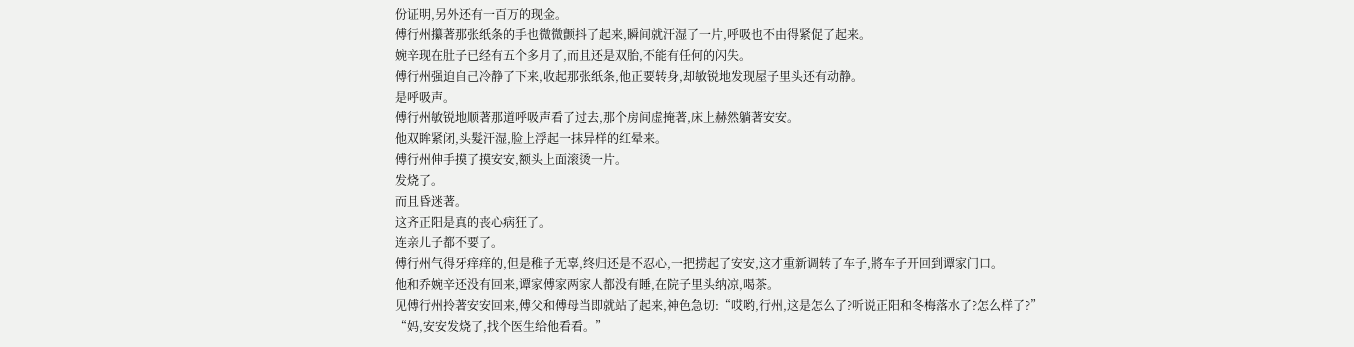份证明,另外还有一百万的现金。
傅行州攥著那张纸条的手也微微颤抖了起来,瞬间就汗湿了一片,呼吸也不由得紧促了起来。
婉辛现在肚子已经有五个多月了,而且还是双胎,不能有任何的闪失。
傅行州强迫自己冷静了下来,收起那张纸条,他正要转身,却敏锐地发现屋子里头还有动静。
是呼吸声。
傅行州敏锐地顺著那道呼吸声看了过去,那个房间虚掩著,床上赫然躺著安安。
他双眸紧闭,头髮汗湿,脸上浮起一抹异样的红晕来。
傅行州伸手摸了摸安安,额头上面滚烫一片。
发烧了。
而且昏迷著。
这齐正阳是真的丧心病狂了。
连亲儿子都不要了。
傅行州气得牙痒痒的,但是稚子无辜,终归还是不忍心,一把捞起了安安,这才重新调转了车子,將车子开回到谭家门口。
他和乔婉辛还没有回来,谭家傅家两家人都没有睡,在院子里头纳凉,喝茶。
见傅行州拎著安安回来,傅父和傅母当即就站了起来,神色急切:“哎哟,行州,这是怎么了?听说正阳和冬梅落水了?怎么样了?”
“妈,安安发烧了,找个医生给他看看。”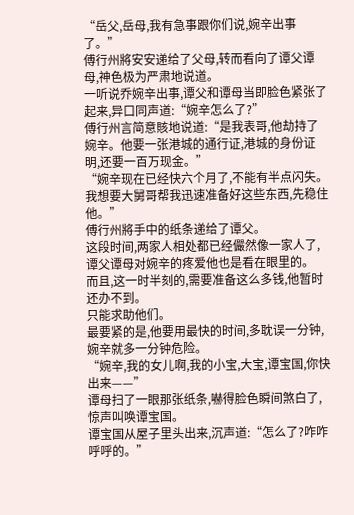“岳父,岳母,我有急事跟你们说,婉辛出事了。”
傅行州將安安递给了父母,转而看向了谭父谭母,神色极为严肃地说道。
一听说乔婉辛出事,谭父和谭母当即脸色紧张了起来,异口同声道:“婉辛怎么了?”
傅行州言简意賅地说道:“是我表哥,他劫持了婉辛。他要一张港城的通行证,港城的身份证明,还要一百万现金。”
“婉辛现在已经快六个月了,不能有半点闪失。我想要大舅哥帮我迅速准备好这些东西,先稳住他。”
傅行州將手中的纸条递给了谭父。
这段时间,两家人相处都已经儼然像一家人了,谭父谭母对婉辛的疼爱他也是看在眼里的。
而且,这一时半刻的,需要准备这么多钱,他暂时还办不到。
只能求助他们。
最要紧的是,他要用最快的时间,多耽误一分钟,婉辛就多一分钟危险。
“婉辛,我的女儿啊,我的小宝,大宝,谭宝国,你快出来——”
谭母扫了一眼那张纸条,嚇得脸色瞬间煞白了,惊声叫唤谭宝国。
谭宝国从屋子里头出来,沉声道:“怎么了?咋咋呼呼的。”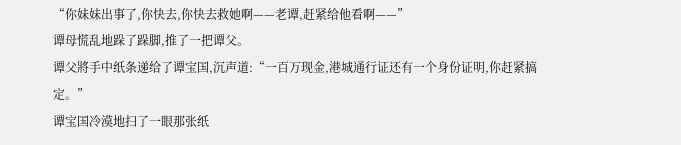“你妹妹出事了,你快去,你快去救她啊——老谭,赶紧给他看啊——”
谭母慌乱地跺了跺脚,推了一把谭父。
谭父將手中纸条递给了谭宝国,沉声道:“一百万现金,港城通行证还有一个身份证明,你赶紧搞定。”
谭宝国冷漠地扫了一眼那张纸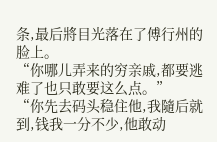条,最后將目光落在了傅行州的脸上。
“你哪儿弄来的穷亲戚,都要逃难了也只敢要这么点。”
“你先去码头稳住他,我隨后就到,钱我一分不少,他敢动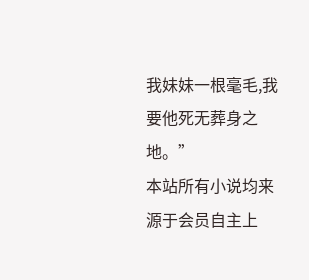我妹妹一根毫毛,我要他死无葬身之地。”
本站所有小说均来源于会员自主上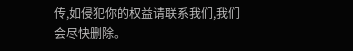传,如侵犯你的权益请联系我们,我们会尽快删除。